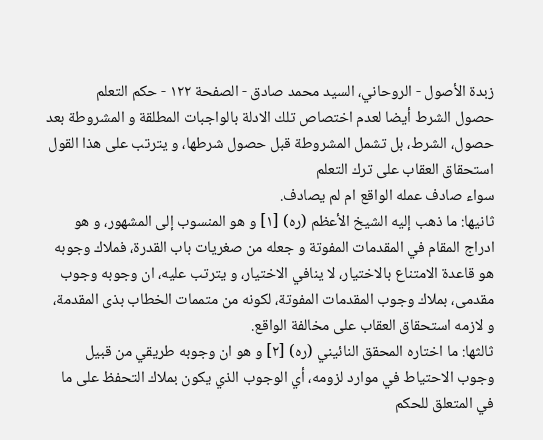زبدة الأصول - الروحاني، السيد محمد صادق - الصفحة ١٢٢ - حكم التعلم
حصول الشرط أيضا لعدم اختصاص تلك الادلة بالواجبات المطلقة و المشروطة بعد حصول، الشرط، بل تشمل المشروطة قبل حصول شرطها، و يترتب على هذا القول استحقاق العقاب على ترك التعلم
سواء صادف عمله الواقع ام لم يصادف.
ثانيها: ما ذهب إليه الشيخ الأعظم (ره) [١] و هو المنسوب إلى المشهور، و هو ادراج المقام في المقدمات المفوتة و جعله من صغريات باب القدرة، فملاك وجوبه هو قاعدة الامتناع بالاختيار، لا ينافي الاختيار، و يترتب عليه، ان وجوبه وجوب مقدمى، بملاك وجوب المقدمات المفوتة، لكونه من متممات الخطاب بذى المقدمة، و لازمه استحقاق العقاب على مخالفة الواقع.
ثالثها: ما اختاره المحقق النائيني (ره) [٢] و هو ان وجوبه طريقي من قبيل وجوب الاحتياط في موارد لزومه، أي الوجوب الذي يكون بملاك التحفظ على ما في المتعلق للحكم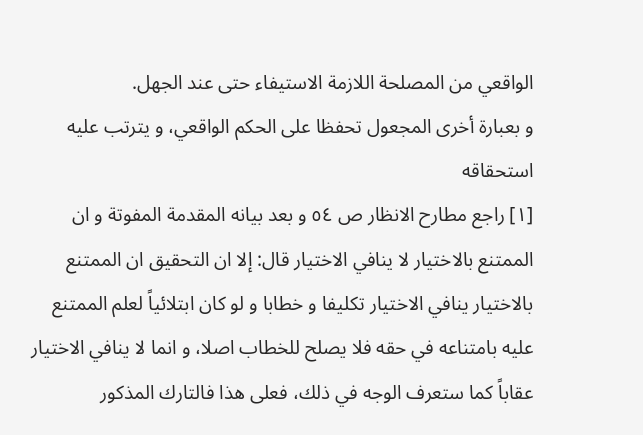الواقعي من المصلحة اللازمة الاستيفاء حتى عند الجهل.
و بعبارة أخرى المجعول تحفظا على الحكم الواقعي، و يترتب عليه استحقاقه
[١] راجع مطارح الانظار ص ٥٤ و بعد بيانه المقدمة المفوتة و ان الممتنع بالاختيار لا ينافي الاختيار قال: إلا ان التحقيق ان الممتنع بالاختيار ينافي الاختيار تكليفا و خطابا و لو كان ابتلائياً لعلم الممتنع عليه بامتناعه في حقه فلا يصلح للخطاب اصلا، و انما لا ينافي الاختيار عقاباً كما ستعرف الوجه في ذلك، فعلى هذا فالتارك المذكور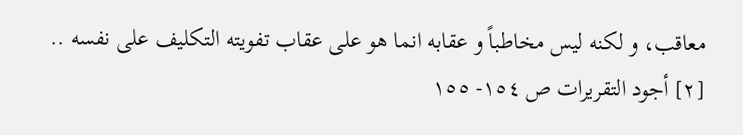معاقب، و لكنه ليس مخاطباً و عقابه انما هو على عقاب تفويته التكليف على نفسه ..
[٢] أجود التقريرات ص ١٥٤- ١٥٥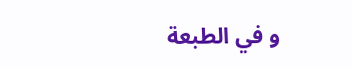و في الطبعة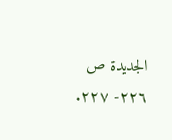الجديدة ص ٢٢٦- ٢٢٧.